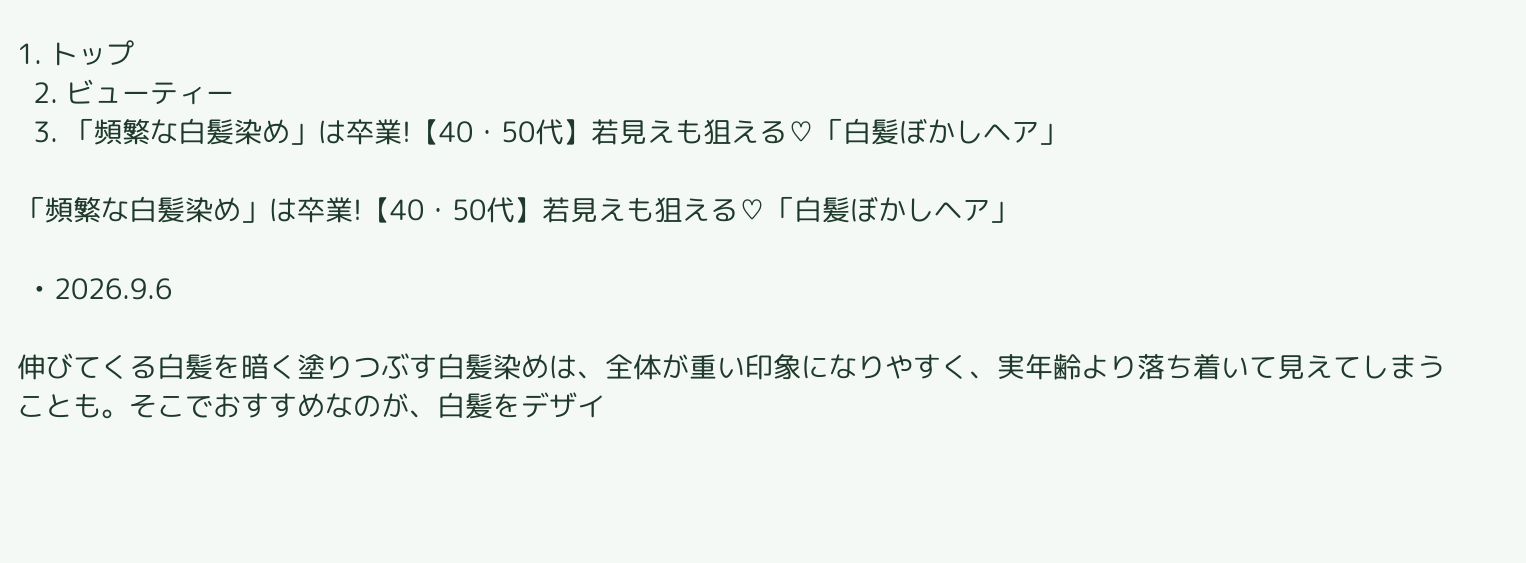1. トップ
  2. ビューティー
  3. 「頻繁な白髪染め」は卒業!【40・50代】若見えも狙える♡「白髪ぼかしヘア」

「頻繁な白髪染め」は卒業!【40・50代】若見えも狙える♡「白髪ぼかしヘア」

  • 2026.9.6

伸びてくる白髪を暗く塗りつぶす白髪染めは、全体が重い印象になりやすく、実年齢より落ち着いて見えてしまうことも。そこでおすすめなのが、白髪をデザイ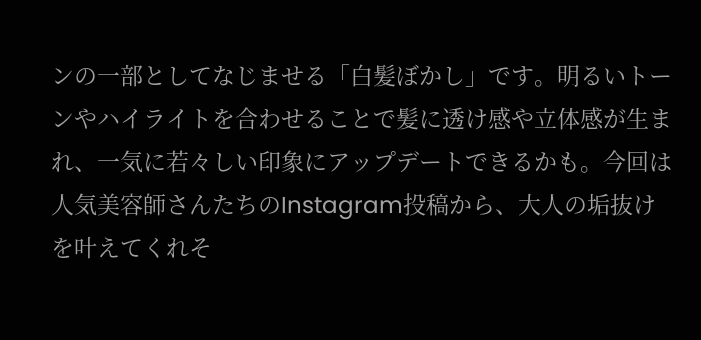ンの一部としてなじませる「白髪ぼかし」です。明るいトーンやハイライトを合わせることで髪に透け感や立体感が生まれ、一気に若々しい印象にアップデートできるかも。今回は人気美容師さんたちのInstagram投稿から、大人の垢抜けを叶えてくれそ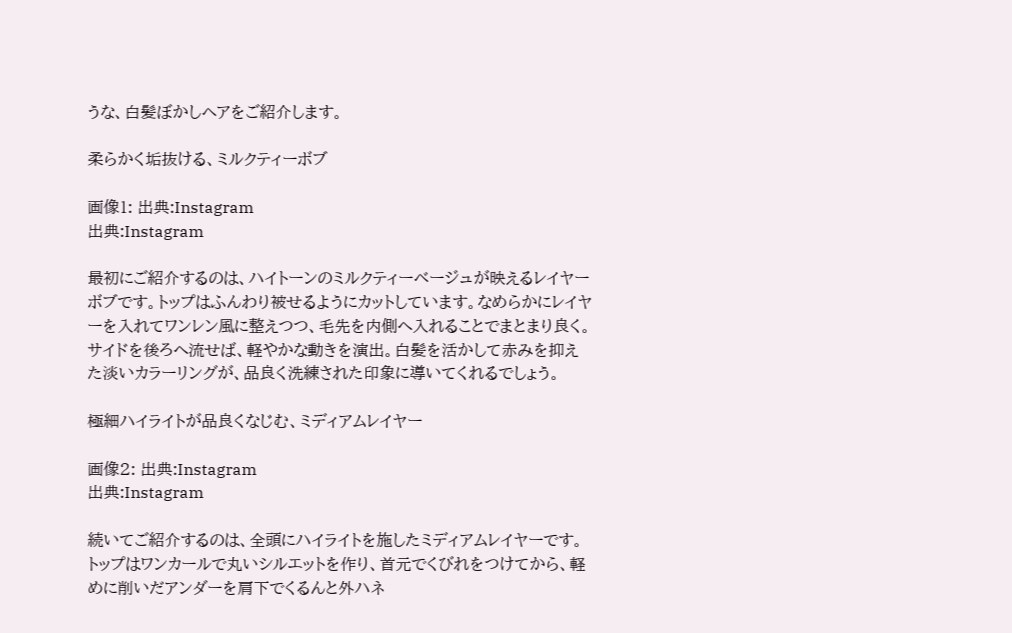うな、白髪ぼかしヘアをご紹介します。

柔らかく垢抜ける、ミルクティーボブ

画像1: 出典:Instagram
出典:Instagram

最初にご紹介するのは、ハイトーンのミルクティーベージュが映えるレイヤーボブです。トップはふんわり被せるようにカットしています。なめらかにレイヤーを入れてワンレン風に整えつつ、毛先を内側へ入れることでまとまり良く。サイドを後ろへ流せば、軽やかな動きを演出。白髪を活かして赤みを抑えた淡いカラーリングが、品良く洗練された印象に導いてくれるでしょう。

極細ハイライトが品良くなじむ、ミディアムレイヤー

画像2: 出典:Instagram
出典:Instagram

続いてご紹介するのは、全頭にハイライトを施したミディアムレイヤーです。トップはワンカールで丸いシルエットを作り、首元でくびれをつけてから、軽めに削いだアンダーを肩下でくるんと外ハネ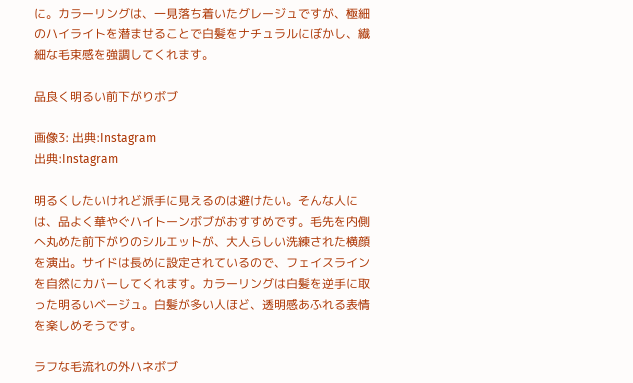に。カラーリングは、一見落ち着いたグレージュですが、極細のハイライトを潜ませることで白髪をナチュラルにぼかし、繊細な毛束感を強調してくれます。

品良く明るい前下がりボブ

画像3: 出典:Instagram
出典:Instagram

明るくしたいけれど派手に見えるのは避けたい。そんな人には、品よく華やぐハイトーンボブがおすすめです。毛先を内側へ丸めた前下がりのシルエットが、大人らしい洗練された横顔を演出。サイドは長めに設定されているので、フェイスラインを自然にカバーしてくれます。カラーリングは白髪を逆手に取った明るいベージュ。白髪が多い人ほど、透明感あふれる表情を楽しめそうです。

ラフな毛流れの外ハネボブ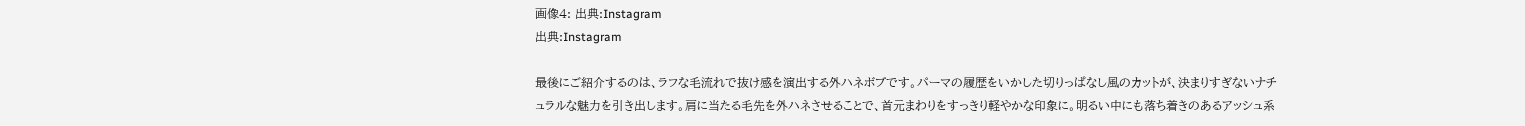画像4: 出典:Instagram
出典:Instagram

最後にご紹介するのは、ラフな毛流れで抜け感を演出する外ハネボブです。パーマの履歴をいかした切りっぱなし風のカットが、決まりすぎないナチュラルな魅力を引き出します。肩に当たる毛先を外ハネさせることで、首元まわりをすっきり軽やかな印象に。明るい中にも落ち着きのあるアッシュ系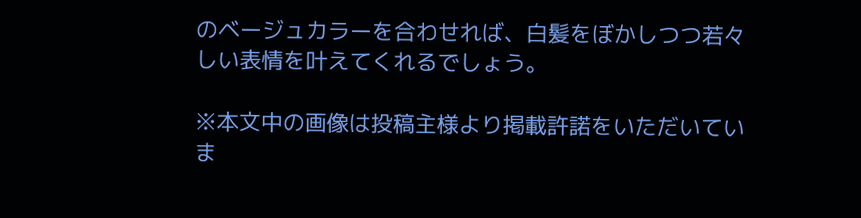のベージュカラーを合わせれば、白髪をぼかしつつ若々しい表情を叶えてくれるでしょう。

※本文中の画像は投稿主様より掲載許諾をいただいていま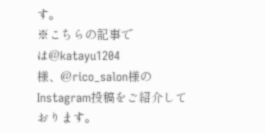す。
※こちらの記事では@katayu1204様、@rico_salon様のInstagram投稿をご紹介しております。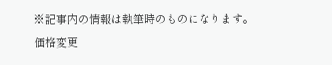※記事内の情報は執筆時のものになります。価格変更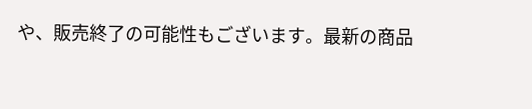や、販売終了の可能性もございます。最新の商品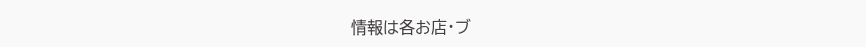情報は各お店・ブ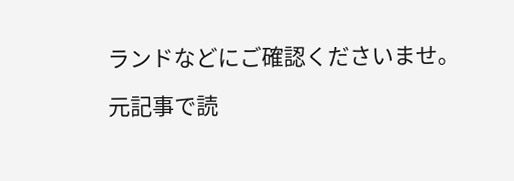ランドなどにご確認くださいませ。

元記事で読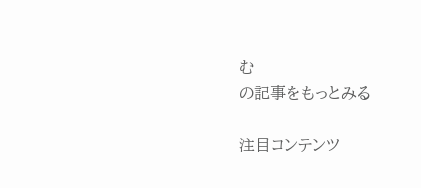む
の記事をもっとみる

注目コンテンツ